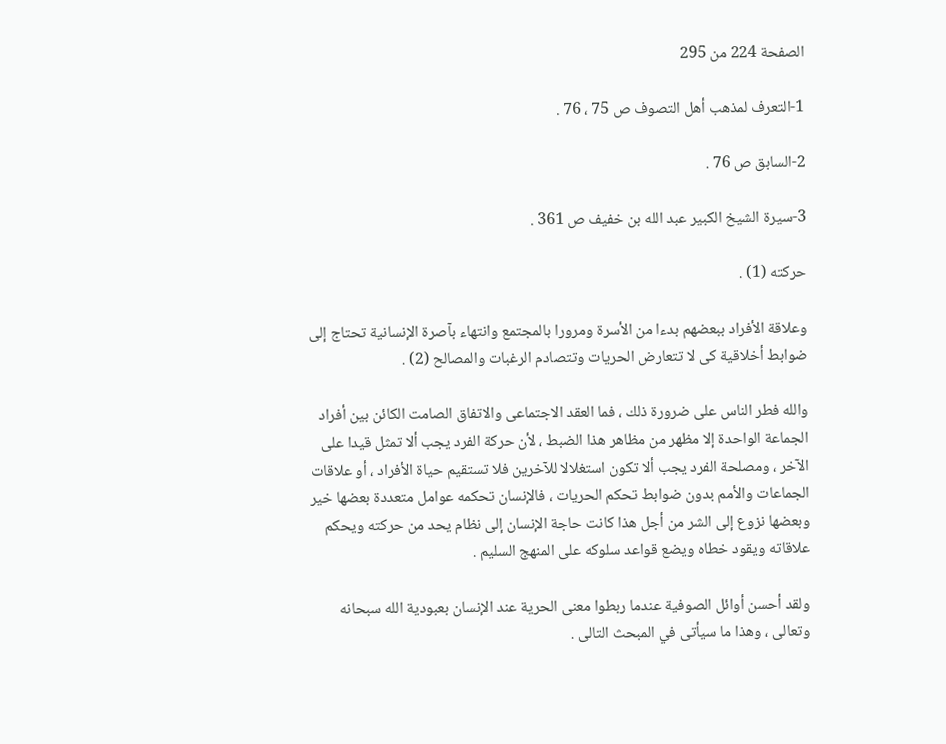الصفحة 224 من 295

1-التعرف لمذهب أهل التصوف ص 75 ، 76 .

2-السابق ص 76 .

3-سيرة الشيخ الكبير عبد الله بن خفيف ص 361 .

حركته (1) .

وعلاقة الأفراد ببعضهم بدءا من الأسرة ومرورا بالمجتمع وانتهاء بآصرة الإنسانية تحتاج إلى ضوابط أخلاقية كى لا تتعارض الحريات وتتصادم الرغبات والمصالح (2) .

والله فطر الناس على ضرورة ذلك ، فما العقد الاجتماعى والاتفاق الصامت الكائن بين أفراد الجماعة الواحدة إلا مظهر من مظاهر هذا الضبط ، لأن حركة الفرد يجب ألا تمثل قيدا على الآخر ، ومصلحة الفرد يجب ألا تكون استغلالا للآخرين فلا تستقيم حياة الأفراد ، أو علاقات الجماعات والأمم بدون ضوابط تحكم الحريات ، فالإنسان تحكمه عوامل متعددة بعضها خير وبعضها نزوع إلى الشر من أجل هذا كانت حاجة الإنسان إلى نظام يحد من حركته ويحكم علاقاته ويقود خطاه ويضع قواعد سلوكه على المنهج السليم .

ولقد أحسن أوائل الصوفية عندما ربطوا معنى الحرية عند الإنسان بعبودية الله سبحانه وتعالى ، وهذا ما سيأتى في المبحث التالى .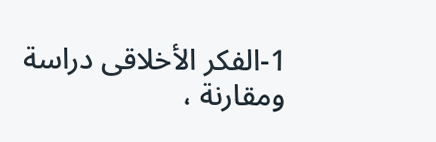1-الفكر الأخلاقى دراسة ومقارنة ،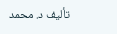تأليف د. محمد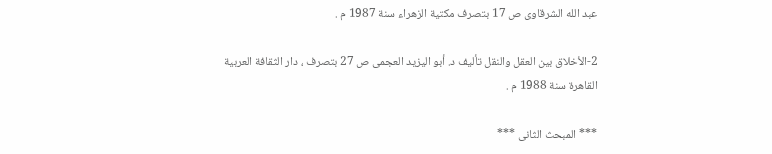عبد الله الشرقاوى ص 17 بتصرف مكتية الزهراء سنة 1987 م .

2-الأخلاق بين العقل والنقل تأليف د. أبو اليزيد العجمى ص 27 بتصرف ، دار الثقافة العربية القاهرة سنة 1988 م .

*** المبحث الثانى ***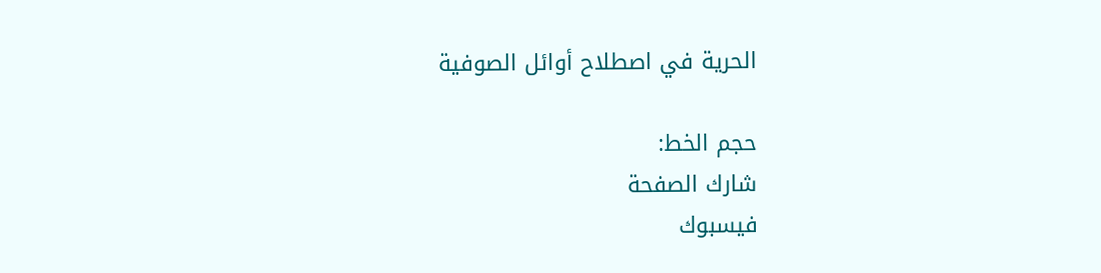الحرية في اصطلاح أوائل الصوفية

حجم الخط:
شارك الصفحة
فيسبوك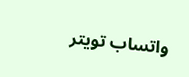واتساب تويتر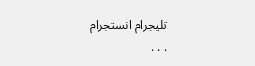تليجرام انستجرام
. . .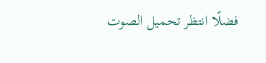فضلًا انتظر تحميل الصوت